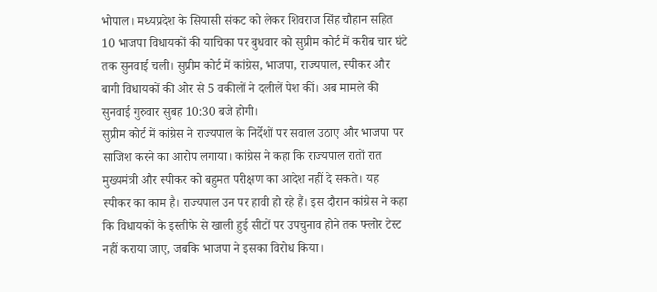भोपाल। मध्यप्रदेश के सियासी संकट को लेकर शिवराज सिंह चौहान सहित 10 भाजपा विधायकों की याचिका पर बुधवार को सुप्रीम कोर्ट में करीब चार घंटे तक सुनवाई चली। सुप्रीम कोर्ट में कांग्रेस, भाजपा, राज्यपाल, स्पीकर और बागी विधायकों की ओर से 5 वकीलों ने दलीलें पेश कीं। अब मामले की सुनवाई गुरुवार सुबह 10:30 बजे होगी।
सुप्रीम कोर्ट में कांग्रेस ने राज्यपाल के निर्देशों पर सवाल उठाए और भाजपा पर साजिश करने का आरोप लगाया। कांग्रेस ने कहा कि राज्यपाल रातों रात मुख्यमंत्री और स्पीकर को बहुमत परीक्षण का आदेश नहीं दे सकते। यह स्पीकर का काम है। राज्यपाल उन पर हावी हो रहे हैं। इस दौरान कांग्रेस ने कहा कि विधायकों के इस्तीफे से खाली हुई सीटों पर उपचुनाव होने तक फ्लोर टेस्ट नहीं कराया जाए, जबकि भाजपा ने इसका विरोध किया।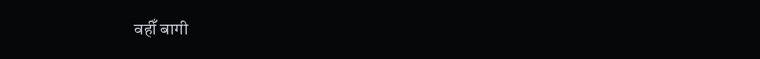वहीँ बागी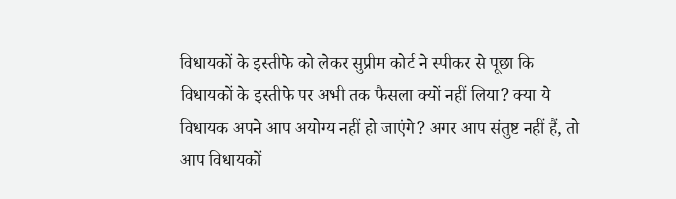विधायकों के इस्तीफे को लेकर सुप्रीम कोर्ट ने स्पीकर से पूछा कि विधायकों के इस्तीफे पर अभी तक फैसला क्यों नहीं लिया? क्या ये विधायक अपने आप अयोग्य नहीं हो जाएंगे? अगर आप संतुष्ट नहीं हैं, तो आप विधायकों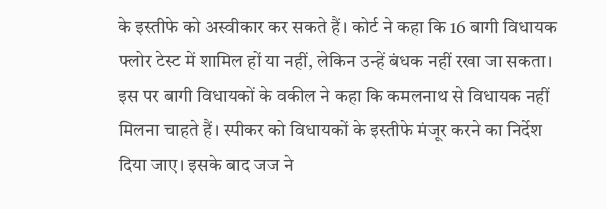के इस्तीफे को अस्वीकार कर सकते हैं। कोर्ट ने कहा कि 16 बागी विधायक फ्लोर टेस्ट में शामिल हों या नहीं, लेकिन उन्हें बंधक नहीं रखा जा सकता।
इस पर बागी विधायकों के वकील ने कहा कि कमलनाथ से विधायक नहीं मिलना चाहते हैं। स्पीकर को विधायकों के इस्तीफे मंजूर करने का निर्देश दिया जाए। इसके बाद जज ने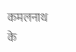कमलनाथ के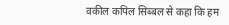वकील कपिल सिब्बल से कहा कि हम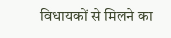विधायकों से मिलने का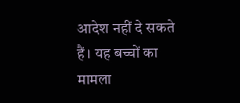आदेश नहीं दे सकते हैं। यह बच्चों का मामला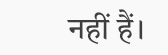नहीं हैं।